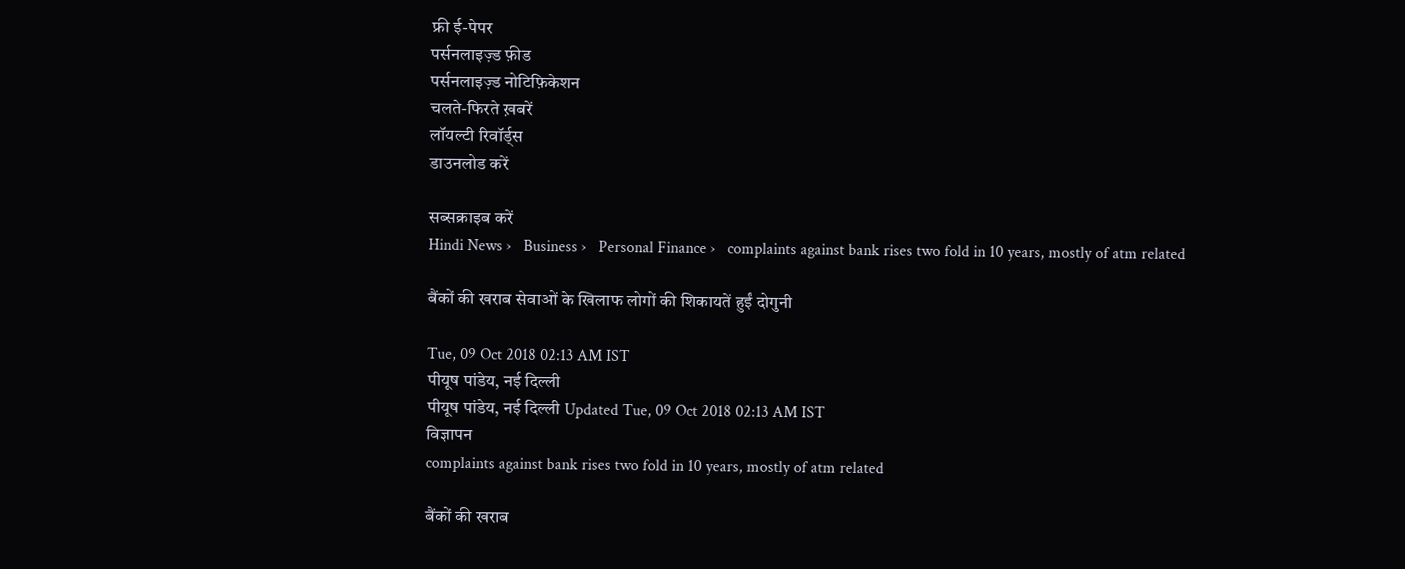फ्री ई-पेपर
पर्सनलाइज़्ड फ़ीड
पर्सनलाइज़्ड नोटिफ़िकेशन
चलते-फिरते ख़बरें
लॉयल्टी रिवॉर्ड्स
डाउनलोड करें

सब्सक्राइब करें
Hindi News ›   Business ›   Personal Finance ›   complaints against bank rises two fold in 10 years, mostly of atm related

बैंकों की खराब सेवाओं के खिलाफ लोगों की शिकायतें हुईं दोगुनी

Tue, 09 Oct 2018 02:13 AM IST
पीयूष पांडेय, नई दिल्ली
पीयूष पांडेय, नई दिल्ली Updated Tue, 09 Oct 2018 02:13 AM IST
विज्ञापन
complaints against bank rises two fold in 10 years, mostly of atm related

बैंकों की खराब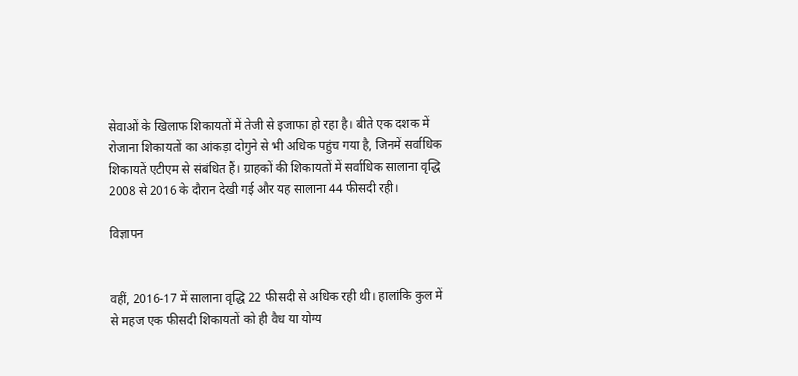सेवाओं के खिलाफ शिकायतों में तेजी से इजाफा हो रहा है। बीते एक दशक में रोजाना शिकायतों का आंकड़ा दोगुने से भी अधिक पहुंच गया है, जिनमें सर्वाधिक शिकायतें एटीएम से संबंधित हैं। ग्राहकों की शिकायतों में सर्वाधिक सालाना वृद्धि 2008 से 2016 के दौरान देखी गई और यह सालाना 44 फीसदी रही।

विज्ञापन


वहीं, 2016-17 में सालाना वृद्धि 22 फीसदी से अधिक रही थी। हालांकि कुल में से महज एक फीसदी शिकायतों को ही वैध या योग्य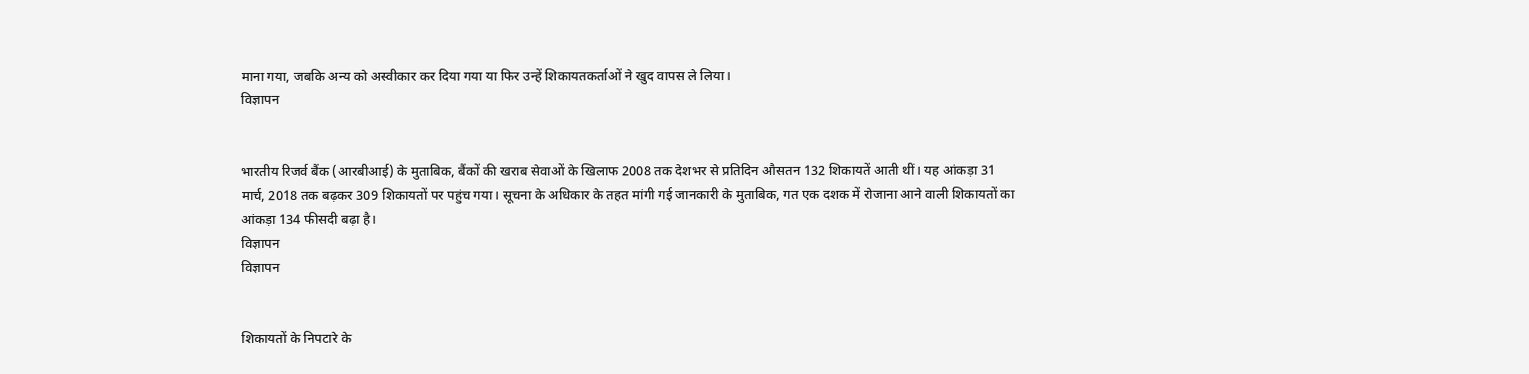माना गया, जबकि अन्य को अस्वीकार कर दिया गया या फिर उन्हें शिकायतकर्ताओं ने खुद वापस ले लिया।
विज्ञापन


भारतीय रिजर्व बैंक (आरबीआई) के मुताबिक, बैंकों की खराब सेवाओं के खिलाफ 2008 तक देशभर से प्रतिदिन औसतन 132 शिकायतें आती थीं। यह आंकड़ा 31 मार्च, 2018 तक बढ़कर 309 शिकायतों पर पहुंच गया। सूचना के अधिकार के तहत मांगी गई जानकारी के मुताबिक, गत एक दशक में रोजाना आने वाली शिकायतों का आंकड़ा 134 फीसदी बढ़ा है।
विज्ञापन
विज्ञापन


शिकायतों के निपटारे के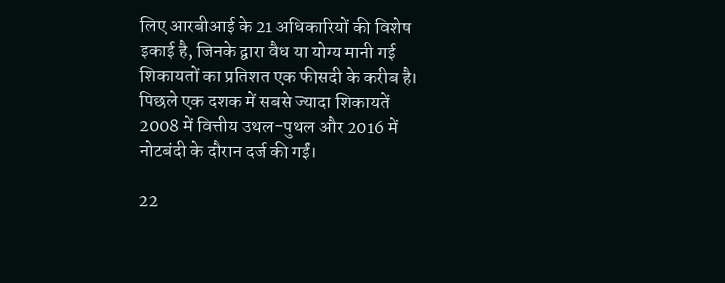लिए आरबीआई के 21 अधिकारियों की विशेष इकाई है, जिनके द्वारा वैध या योग्य मानी गई शिकायतों का प्रतिशत एक फीसदी के करीब है। पिछले एक दशक में सबसे ज्यादा शिकायतें 2008 में वित्तीय उथल-पुथल और 2016 में नोटबंदी के दौरान दर्ज की गईं।

22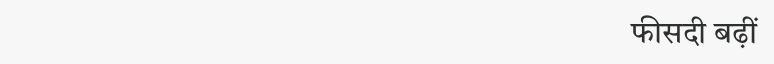फीसदी बढ़ीं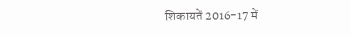शिकायतें 2016-17 में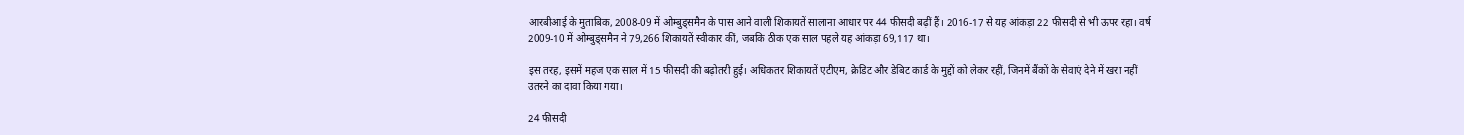आरबीआई के मुताबिक, 2008-09 में ओम्बुड्समैन के पास आने वाली शिकायतें सालाना आधार पर 44 फीसदी बढ़ीं हैं। 2016-17 से यह आंकड़ा 22 फीसदी से भी ऊपर रहा। वर्ष 2009-10 में ओम्बुड्समैन ने 79,266 शिकायतें स्वीकार कीं, जबकि ठीक एक साल पहले यह आंकड़ा 69,117 था।

इस तरह, इसमें महज एक साल में 15 फीसदी की बढ़ोतरी हुई। अधिकतर शिकायतें एटीएम, क्रेडिट और डेबिट कार्ड के मुद्दों को लेकर रहीं, जिनमें बैंकों के सेवाएं देने में खरा नहीं उतरने का दावा किया गया।

24 फीसदी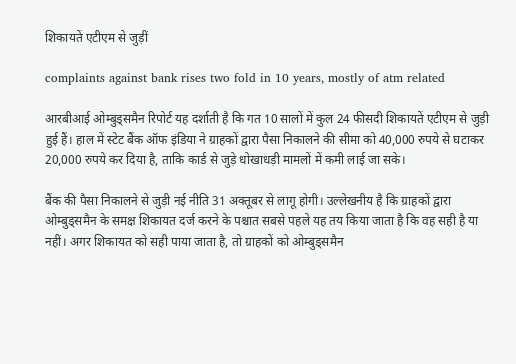शिकायतें एटीएम से जुड़ीं

complaints against bank rises two fold in 10 years, mostly of atm related

आरबीआई ओम्बुड्समैन रिपोर्ट यह दर्शाती है कि गत 10 सालों में कुल 24 फीसदी शिकायतें एटीएम से जुड़ी हुई हैं। हाल में स्टेट बैंक ऑफ इंडिया ने ग्राहकों द्वारा पैसा निकालने की सीमा को 40,000 रुपये से घटाकर 20,000 रुपये कर दिया है, ताकि कार्ड से जुड़े धोखाधड़ी मामलों में कमी लाई जा सके।

बैंक की पैसा निकालने से जुड़ी नई नीति 31 अक्तूबर से लागू होगी। उल्लेखनीय है कि ग्राहकों द्वारा ओम्बुड्समैन के समक्ष शिकायत दर्ज करने के पश्चात सबसे पहले यह तय किया जाता है कि वह सही है या नहीं। अगर शिकायत को सही पाया जाता है, तो ग्राहकों को ओम्बुड्समैन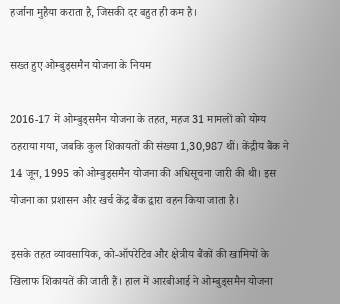हर्जाना मुहैया कराता है, जिसकी दर बहुत ही कम है।

सख्त हुए ओम्बुड्समैन योजना के नियम

2016-17 में ओम्बुड्समैन योजना के तहत, महज 31 मामलों को योग्य ठहराया गया, जबकि कुल शिकायतों की संख्या 1,30,987 थीं। केंद्रीय बैंक ने 14 जून, 1995 को ओम्बुड्समैन योजना की अधिसूचना जारी की थी। इस योजना का प्रशासन और खर्च केंद्र बैंक द्वारा वहन किया जाता है।

इसके तहत व्यावसायिक, को-ऑपरेटिव और क्षेत्रीय बैंकों की खामियों के खिलाफ शिकायतें की जाती हैं। हाल में आरबीआई ने ओम्बुड्समैन योजना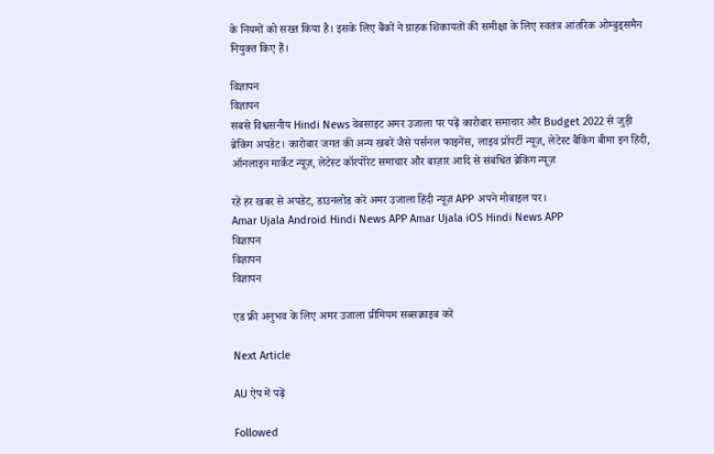के नियमों को सख्त किया है। इसके लिए बैंकों ने ग्राहक शिकायतों की समीक्षा के लिए स्वतंत्र आंतरिक ओम्बुड्समैन नियुक्त किए हैं।

विज्ञापन
विज्ञापन
सबसे विश्वसनीय Hindi News वेबसाइट अमर उजाला पर पढ़ें कारोबार समाचार और Budget 2022 से जुड़ी ब्रेकिंग अपडेट। कारोबार जगत की अन्य खबरें जैसे पर्सनल फाइनेंस, लाइव प्रॉपर्टी न्यूज़, लेटेस्ट बैंकिंग बीमा इन हिंदी, ऑनलाइन मार्केट न्यूज़, लेटेस्ट कॉरपोरेट समाचार और बाज़ार आदि से संबंधित ब्रेकिंग न्यूज़

रहें हर खबर से अपडेट, डाउनलोड करें अमर उजाला हिंदी न्यूज़ APP अपने मोबाइल पर।
Amar Ujala Android Hindi News APP Amar Ujala iOS Hindi News APP
विज्ञापन
विज्ञापन
विज्ञापन

एड फ्री अनुभव के लिए अमर उजाला प्रीमियम सब्सक्राइब करें

Next Article

AU ऐप में पढ़ें

Followed